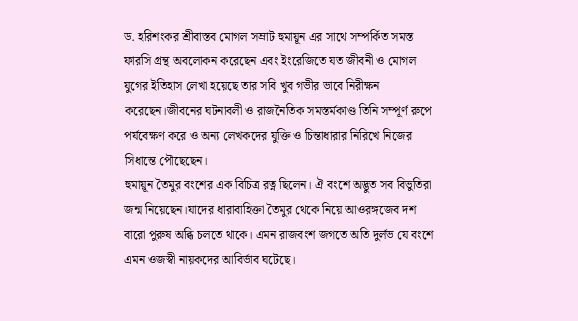ড. হরিশংকর শ্রীবাস্তব মোগল সম্রাট হুমায়ূন এর সাথে সম্পর্কিত সমস্ত ফারসি গ্রন্থ অবলোকন করেছেন এবং ইংরেজিতে যত জীবনী ও মোগল যুগের ইতিহাস লেখা হয়েছে তার সবি খুব গভীর ভাবে নিরীক্ষন করেছেন।জীবনের ঘটনাবলী ও রাজনৈতিক সমস্তর্মকাণ্ড তিনি সম্পূর্ণ রুপে পর্যবেক্ষণ করে ও অন্য লেখকদের যুক্তি ও চিন্তাধারার নিরিখে নিজের সিধান্তে পৌছেছেন।
হুমায়ূন তৈমুর বংশের এক বিচিত্র রত্ন ছিলেন। ঐ বংশে অদ্ভুত সব বিভুতিরা জন্ম নিয়েছেন।যাদের ধারাবাহিক্তা তৈমুর থেকে নিয়ে আওরঙ্গজেব দশ বারো পুরুষ অব্ধি চলতে থাকে। এমন রাজবংশ জগতে অতি দুর্লভ যে বংশে এমন ওজস্বী নায়কদের আবির্ভাব ঘটেছে।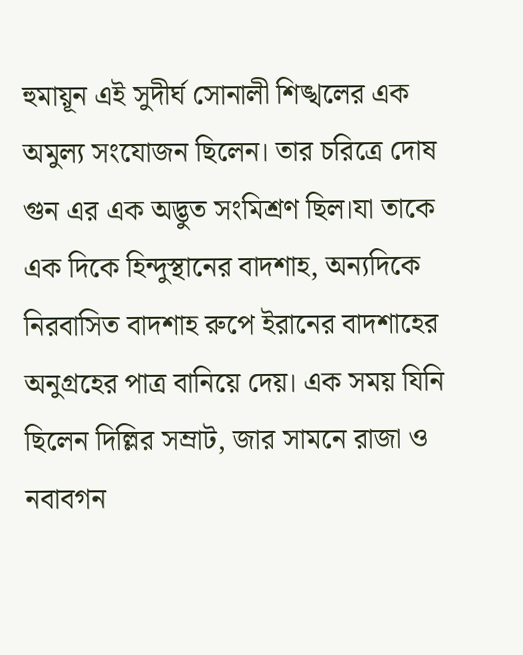হুমায়ূন এই সুদীর্ঘ সোনালী শিঙ্খলের এক অমুল্য সংযোজন ছিলেন। তার চরিত্রে দোষ গুন এর এক অদ্ভুত সংমিশ্রণ ছিল।যা তাকে এক দিকে হিন্দুস্থানের বাদশাহ, অন্যদিকে নিরবাসিত বাদশাহ রুপে ইরানের বাদশাহের অনুগ্রহের পাত্র বানিয়ে দেয়। এক সময় যিনি ছিলেন দিল্লির সম্রাট, জার সামনে রাজা ও নবাবগন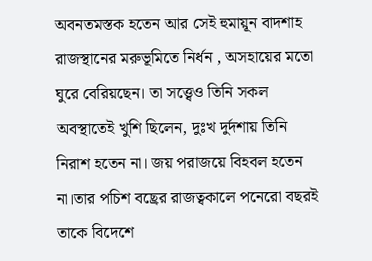অবনতমস্তক হতেন আর সেই হুমায়ূন বাদশাহ রাজস্থানের মরুভূমিতে নির্ধন , অসহায়ের মতো ঘুরে বেরিয়ছেন। তা সত্ত্বেও তিনি সকল অবস্থাতেই খুশি ছিলেন, দুঃখ দুর্দশায় তিনি নিরাশ হতেন না। জয় পরাজয়ে বিহবল হতেন না।তার পচিশ বছ্রের রাজত্বকালে পনেরো বছরই তাকে বিদেশে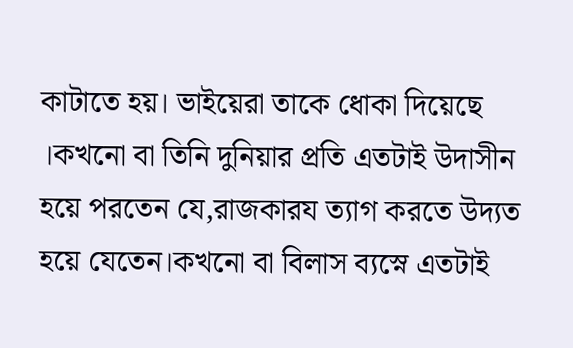কাটাতে হয়। ভাইয়েরা তাকে ধোকা দিয়েছে ।কখনো বা তিনি দুনিয়ার প্রতি এতটাই উদাসীন হয়ে পরতেন যে,রাজকারয ত্যাগ করতে উদ্যত হয়ে যেতেন।কখনো বা বিলাস ব্যস্নে এতটাই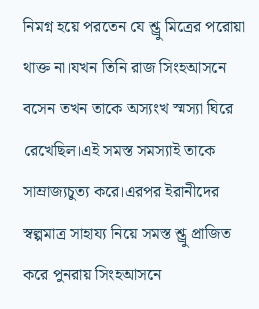নিমগ্ন হয়ে পরতেন যে শ্ত্রু মিত্রের পরোয়া থাক্ত না।যখন তিনি রাজ সিংহআসনে বসেন তখন তাকে অস্যংখ স্মস্যা ঘিরে রেখেছিল।এই সমস্ত সমস্যাই তাকে সাম্রাজ্যচুত্য করে।এরপর ইরানীদের স্বল্পমাত্র সাহায্য নিয়ে সমস্ত শ্ত্রু প্রাজিত করে পুনরায় সিংহআসনে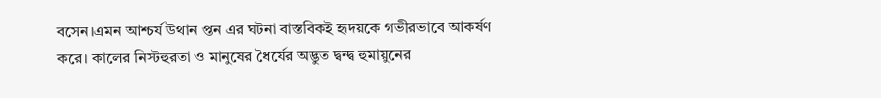বসেন।এমন আশ্চর্য উথান প্তন এর ঘটনা বাস্তবিকই হৃদয়কে গভীরভাবে আকর্ষণ করে। কালের নিস্টহুরতা ও মানুষের ধৈর্যের অদ্ভুত দ্বন্দ্ব হুমায়ুনের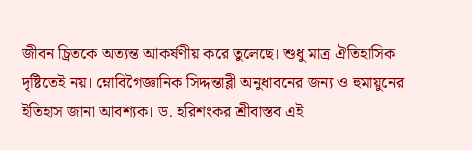জীবন চ্রিতকে অত্যন্ত আকর্ষণীয় করে তুলেছে। শুধু মাত্র ঐতিহাসিক দৃষ্টিতেই নয়। ম্নোবিগৈজ্ঞানিক সিদ্দন্তাব্লী অনুধাবনের জন্য ও হুমায়ুনের ইতিহাস জানা আবশ্যক। ড. হরিশংকর শ্রীবাস্তব এই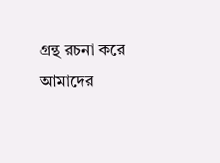গ্রন্থ রচনা করে আমাদের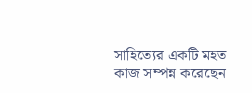সাহিত্যের একটি মহত কাজ সম্পন্ন করেছেন